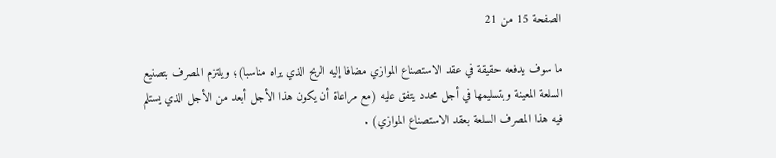الصفحة 15 من 21

ما سوف يدفعه حقيقة في عقد الاستصناع الموازي مضافا إليه الربح الذي يراه مناسبا)؛ ويلتزم المصرف بتصنيع السلعة المعينة وبتسليمها في أجل محدد يتفق عليه (مع مراعاة أن يكون هذا الأجل أبعد من الأجل الذي يستلم فيه هذا المصرف السلعة بعقد الاستصناع الموازي) .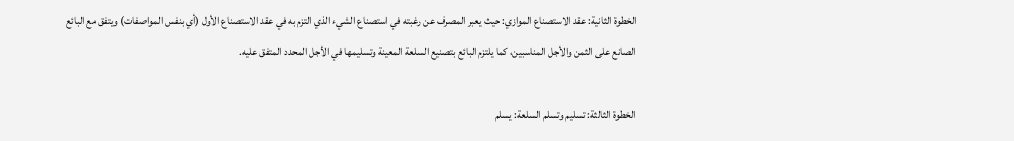الخطوة الثانية: عقد الاستصناع الموازي: حيث يعبر المصرف عن رغبته في استصناع الشيء الذي التزم به في عقد الاستصناع الأول (أي بنفس المواصفات) ويتفق مع البائع الصانع على الثمن والأجل المناسبين، كما يلتزم البائع بتصنيع السلعة المعينة وتسليمها في الأجل المحدد المتفق عليه.

الخطوة الثالثة: تسليم وتسلم السلعة: يسلم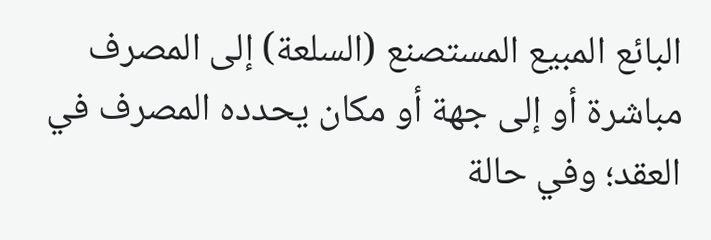البائع المبيع المستصنع (السلعة) إلى المصرف مباشرة أو إلى جهة أو مكان يحدده المصرف في العقد؛ وفي حالة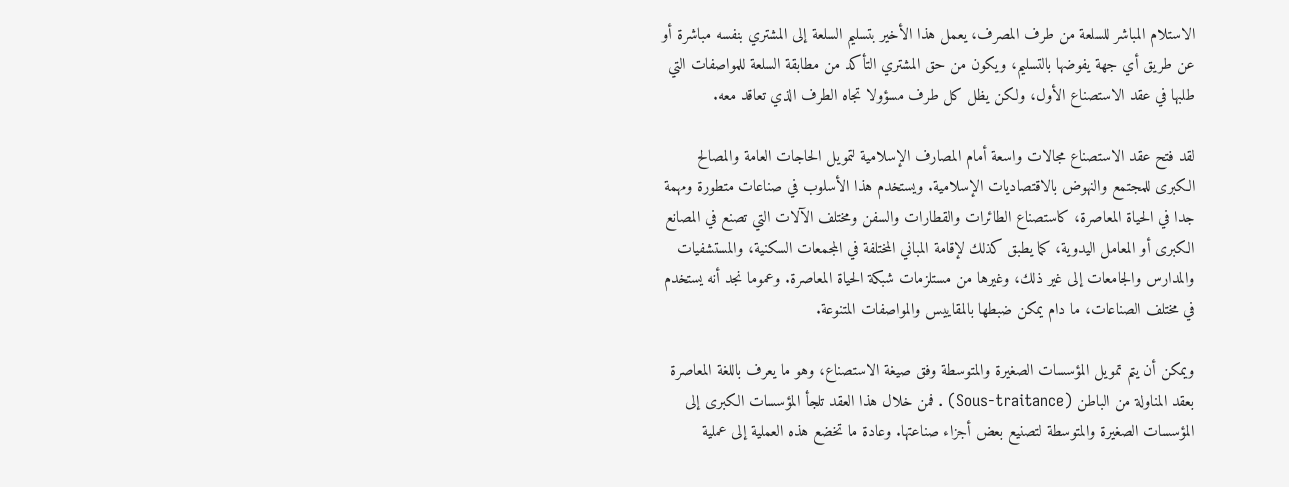الاستلام المباشر للسلعة من طرف المصرف، يعمل هذا الأخير بتسليم السلعة إلى المشتري بنفسه مباشرة أو عن طريق أي جهة يفوضها بالتسليم، ويكون من حق المشتري التأكد من مطابقة السلعة للمواصفات التي طلبها في عقد الاستصناع الأول، ولكن يظل كل طرف مسؤولا تجاه الطرف الذي تعاقد معه.

لقد فتح عقد الاستصناع مجالات واسعة أمام المصارف الإسلامية لتمويل الحاجات العامة والمصالح الكبرى للمجتمع والنهوض بالاقتصاديات الإسلامية. ويستخدم هذا الأسلوب في صناعات متطورة ومهمة جدا في الحياة المعاصرة، كاستصناع الطائرات والقطارات والسفن ومختلف الآلات التي تصنع في المصانع الكبرى أو المعامل اليدوية، كما يطبق كذلك لإقامة المباني المختلفة في المجمعات السكنية، والمستشفيات والمدارس والجامعات إلى غير ذلك، وغيرها من مستلزمات شبكة الحياة المعاصرة. وعموما نجد أنه يستخدم في مختلف الصناعات، ما دام يمكن ضبطها بالمقاييس والمواصفات المتنوعة.

ويمكن أن يتم تمويل المؤسسات الصغيرة والمتوسطة وفق صيغة الاستصناع، وهو ما يعرف باللغة المعاصرة بعقد المناولة من الباطن (Sous-traitance) . فمن خلال هذا العقد تلجأ المؤسسات الكبرى إلى المؤسسات الصغيرة والمتوسطة لتصنيع بعض أجزاء صناعتها. وعادة ما تخضع هذه العملية إلى عملية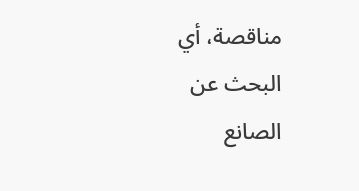مناقصة، أي البحث عن الصانع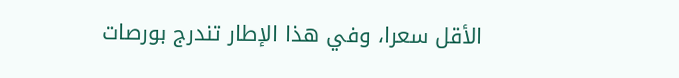الأقل سعرا، وفي هذا الإطار تندرج بورصات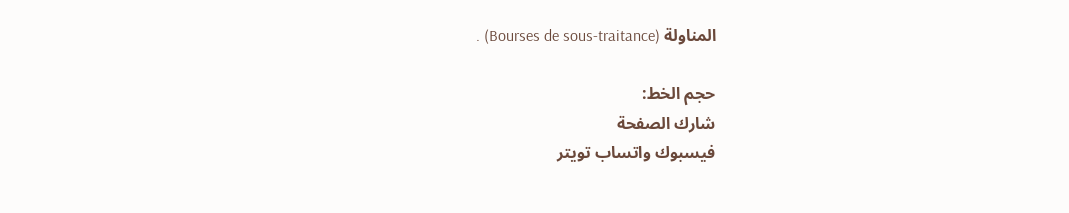المناولة (Bourses de sous-traitance) .

حجم الخط:
شارك الصفحة
فيسبوك واتساب تويتر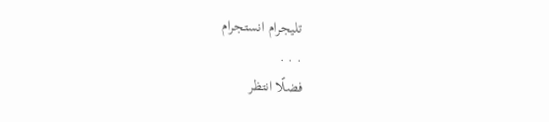تليجرام انستجرام
. . .
فضلًا انتظر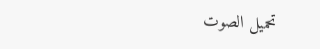تحميل الصوت